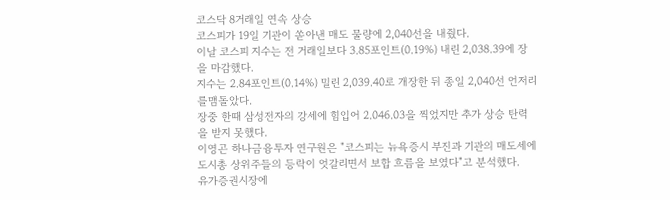코스닥 8거래일 연속 상승
코스피가 19일 기관이 쏟아낸 매도 물량에 2,040선을 내줬다.
이날 코스피 지수는 전 거래일보다 3.85포인트(0.19%) 내린 2,038.39에 장을 마감했다.
지수는 2.84포인트(0.14%) 밀린 2,039.40로 개장한 뒤 종일 2,040선 언저리를맴돌았다.
장중 한때 삼성전자의 강세에 힘입어 2.046.03을 찍었지만 추가 상승 탄력을 받지 못했다.
이영곤 하나금융투자 연구원은 "코스피는 뉴욕증시 부진과 기관의 매도세에도시총 상위주들의 등락이 엇갈리면서 보합 흐름을 보였다"고 분석했다.
유가증권시장에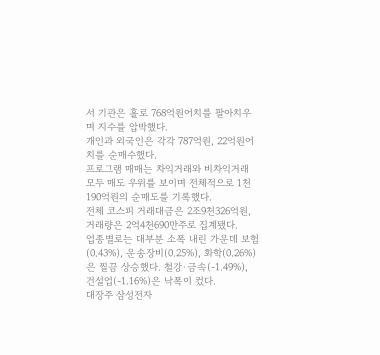서 기관은 홀로 768억원어치를 팔아치우며 지수를 압박했다.
개인과 외국인은 각각 787억원, 22억원어치를 순매수했다.
프로그램 매매는 차익거래와 비차익거래 모두 매도 우위를 보이며 전체적으로 1천190억원의 순매도를 기록했다.
전체 코스피 거래대금은 2조9천326억원, 거래량은 2억4천690만주로 집계됐다.
업종별로는 대부분 소폭 내린 가운데 보험(0.43%), 운송장비(0.25%), 화학(0.26%)은 찔끔 상승했다. 철강·금속(-1.49%), 건설업(-1.16%)은 낙폭이 컸다.
대장주 삼성전자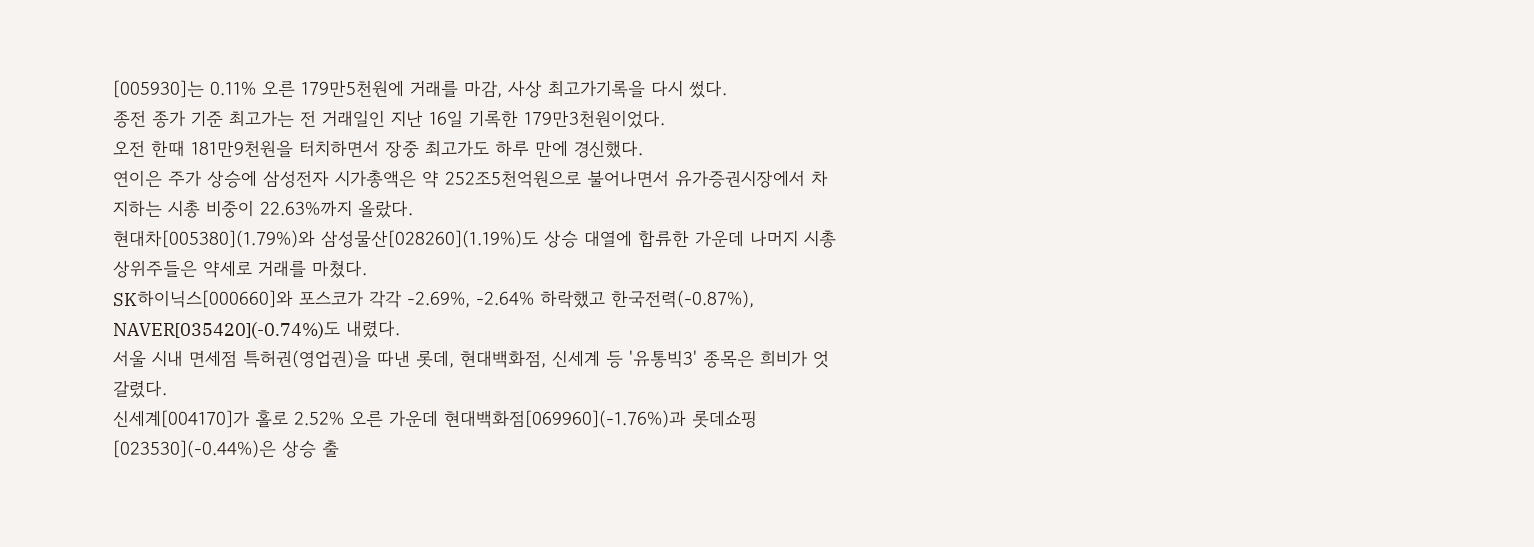[005930]는 0.11% 오른 179만5천원에 거래를 마감, 사상 최고가기록을 다시 썼다.
종전 종가 기준 최고가는 전 거래일인 지난 16일 기록한 179만3천원이었다.
오전 한때 181만9천원을 터치하면서 장중 최고가도 하루 만에 경신했다.
연이은 주가 상승에 삼성전자 시가총액은 약 252조5천억원으로 불어나면서 유가증권시장에서 차지하는 시총 비중이 22.63%까지 올랐다.
현대차[005380](1.79%)와 삼성물산[028260](1.19%)도 상승 대열에 합류한 가운데 나머지 시총 상위주들은 약세로 거래를 마쳤다.
SK하이닉스[000660]와 포스코가 각각 -2.69%, -2.64% 하락했고 한국전력(-0.87%), NAVER[035420](-0.74%)도 내렸다.
서울 시내 면세점 특허권(영업권)을 따낸 롯데, 현대백화점, 신세계 등 '유통빅3' 종목은 희비가 엇갈렸다.
신세계[004170]가 홀로 2.52% 오른 가운데 현대백화점[069960](-1.76%)과 롯데쇼핑[023530](-0.44%)은 상승 출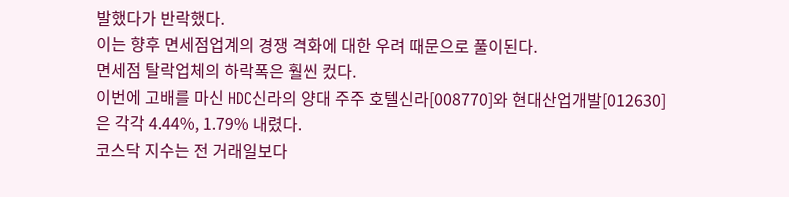발했다가 반락했다.
이는 향후 면세점업계의 경쟁 격화에 대한 우려 때문으로 풀이된다.
면세점 탈락업체의 하락폭은 훨씬 컸다.
이번에 고배를 마신 HDC신라의 양대 주주 호텔신라[008770]와 현대산업개발[012630]은 각각 4.44%, 1.79% 내렸다.
코스닥 지수는 전 거래일보다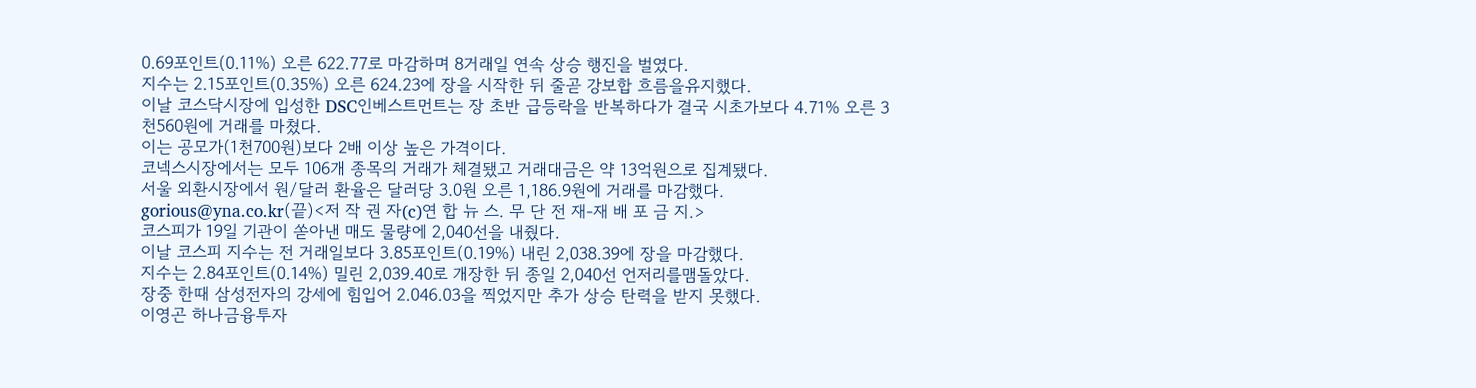0.69포인트(0.11%) 오른 622.77로 마감하며 8거래일 연속 상승 행진을 벌였다.
지수는 2.15포인트(0.35%) 오른 624.23에 장을 시작한 뒤 줄곧 강보합 흐름을유지했다.
이날 코스닥시장에 입성한 DSC인베스트먼트는 장 초반 급등락을 반복하다가 결국 시초가보다 4.71% 오른 3천560원에 거래를 마쳤다.
이는 공모가(1천700원)보다 2배 이상 높은 가격이다.
코넥스시장에서는 모두 106개 종목의 거래가 체결됐고 거래대금은 약 13억원으로 집계됐다.
서울 외환시장에서 원/달러 환율은 달러당 3.0원 오른 1,186.9원에 거래를 마감했다.
gorious@yna.co.kr(끝)<저 작 권 자(c)연 합 뉴 스. 무 단 전 재-재 배 포 금 지.>
코스피가 19일 기관이 쏟아낸 매도 물량에 2,040선을 내줬다.
이날 코스피 지수는 전 거래일보다 3.85포인트(0.19%) 내린 2,038.39에 장을 마감했다.
지수는 2.84포인트(0.14%) 밀린 2,039.40로 개장한 뒤 종일 2,040선 언저리를맴돌았다.
장중 한때 삼성전자의 강세에 힘입어 2.046.03을 찍었지만 추가 상승 탄력을 받지 못했다.
이영곤 하나금융투자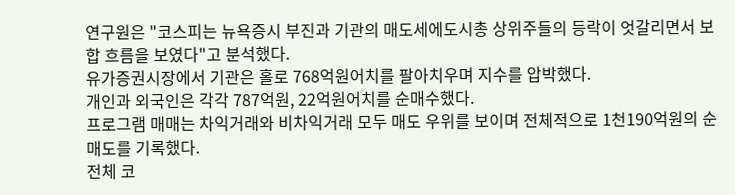연구원은 "코스피는 뉴욕증시 부진과 기관의 매도세에도시총 상위주들의 등락이 엇갈리면서 보합 흐름을 보였다"고 분석했다.
유가증권시장에서 기관은 홀로 768억원어치를 팔아치우며 지수를 압박했다.
개인과 외국인은 각각 787억원, 22억원어치를 순매수했다.
프로그램 매매는 차익거래와 비차익거래 모두 매도 우위를 보이며 전체적으로 1천190억원의 순매도를 기록했다.
전체 코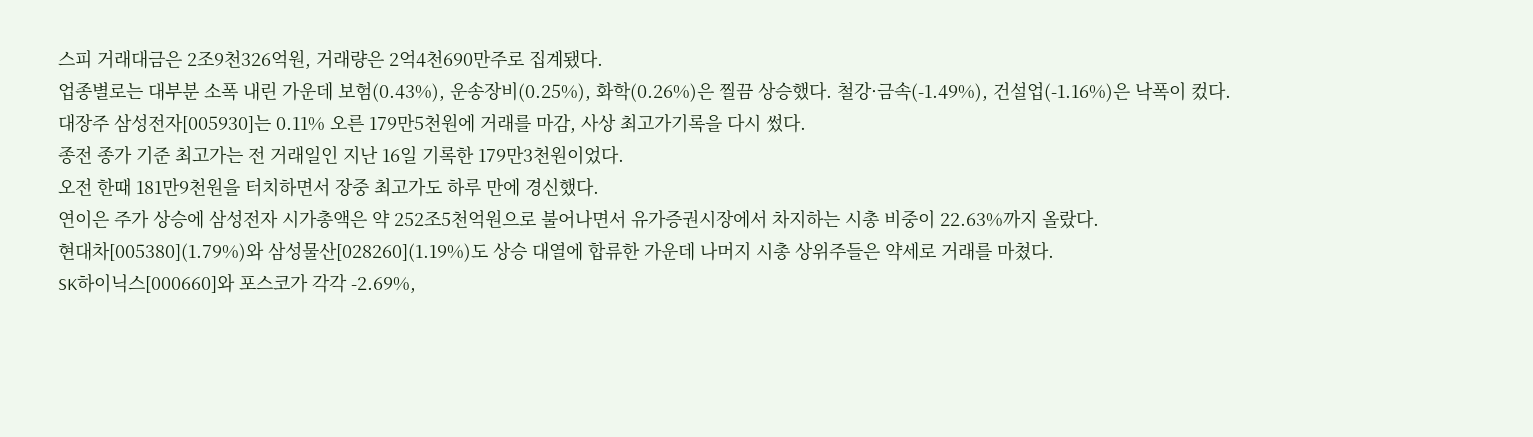스피 거래대금은 2조9천326억원, 거래량은 2억4천690만주로 집계됐다.
업종별로는 대부분 소폭 내린 가운데 보험(0.43%), 운송장비(0.25%), 화학(0.26%)은 찔끔 상승했다. 철강·금속(-1.49%), 건설업(-1.16%)은 낙폭이 컸다.
대장주 삼성전자[005930]는 0.11% 오른 179만5천원에 거래를 마감, 사상 최고가기록을 다시 썼다.
종전 종가 기준 최고가는 전 거래일인 지난 16일 기록한 179만3천원이었다.
오전 한때 181만9천원을 터치하면서 장중 최고가도 하루 만에 경신했다.
연이은 주가 상승에 삼성전자 시가총액은 약 252조5천억원으로 불어나면서 유가증권시장에서 차지하는 시총 비중이 22.63%까지 올랐다.
현대차[005380](1.79%)와 삼성물산[028260](1.19%)도 상승 대열에 합류한 가운데 나머지 시총 상위주들은 약세로 거래를 마쳤다.
SK하이닉스[000660]와 포스코가 각각 -2.69%,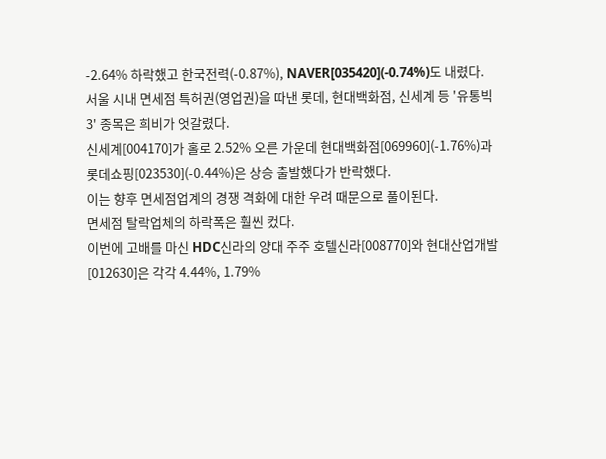-2.64% 하락했고 한국전력(-0.87%), NAVER[035420](-0.74%)도 내렸다.
서울 시내 면세점 특허권(영업권)을 따낸 롯데, 현대백화점, 신세계 등 '유통빅3' 종목은 희비가 엇갈렸다.
신세계[004170]가 홀로 2.52% 오른 가운데 현대백화점[069960](-1.76%)과 롯데쇼핑[023530](-0.44%)은 상승 출발했다가 반락했다.
이는 향후 면세점업계의 경쟁 격화에 대한 우려 때문으로 풀이된다.
면세점 탈락업체의 하락폭은 훨씬 컸다.
이번에 고배를 마신 HDC신라의 양대 주주 호텔신라[008770]와 현대산업개발[012630]은 각각 4.44%, 1.79%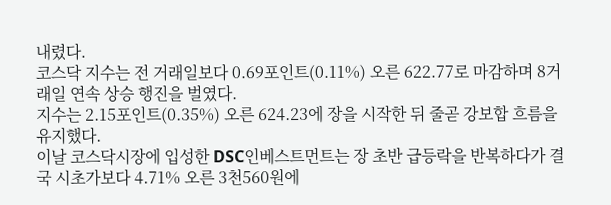내렸다.
코스닥 지수는 전 거래일보다 0.69포인트(0.11%) 오른 622.77로 마감하며 8거래일 연속 상승 행진을 벌였다.
지수는 2.15포인트(0.35%) 오른 624.23에 장을 시작한 뒤 줄곧 강보합 흐름을유지했다.
이날 코스닥시장에 입성한 DSC인베스트먼트는 장 초반 급등락을 반복하다가 결국 시초가보다 4.71% 오른 3천560원에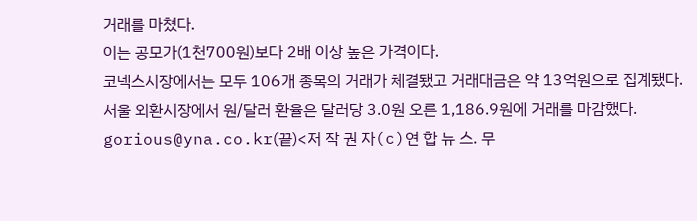거래를 마쳤다.
이는 공모가(1천700원)보다 2배 이상 높은 가격이다.
코넥스시장에서는 모두 106개 종목의 거래가 체결됐고 거래대금은 약 13억원으로 집계됐다.
서울 외환시장에서 원/달러 환율은 달러당 3.0원 오른 1,186.9원에 거래를 마감했다.
gorious@yna.co.kr(끝)<저 작 권 자(c)연 합 뉴 스. 무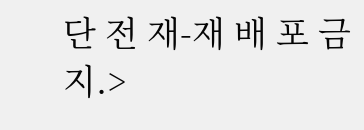단 전 재-재 배 포 금 지.>